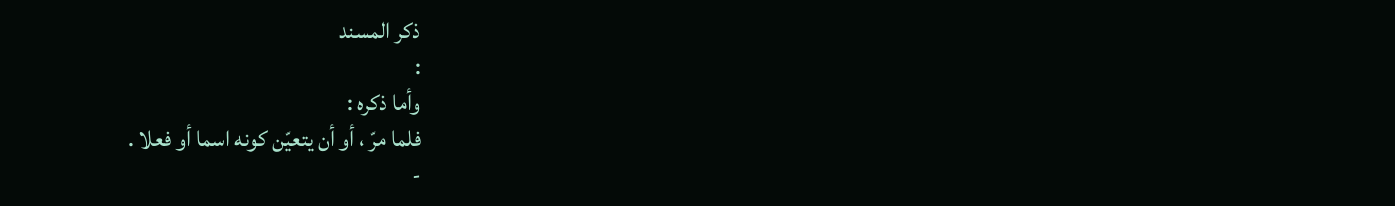ذكر المسند
:
وأما ذكره :
فلما مرّ ، أو أن يتعيّن كونه اسما أو فعلا .
-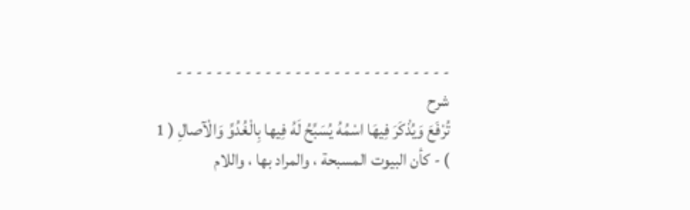- - - - - - - - - - - - - - - - - - - - - - - - - - - -
شرح
تُرْفَعَ وَيُذْكَرَ فِيهَا اسْمُهُ يُسَبِّحُ لَهُ فِيها بِالْغُدُوِّ وَالْآصالِ ( 1 ) - كأن البيوت المسبحة ، والمراد بها ، واللام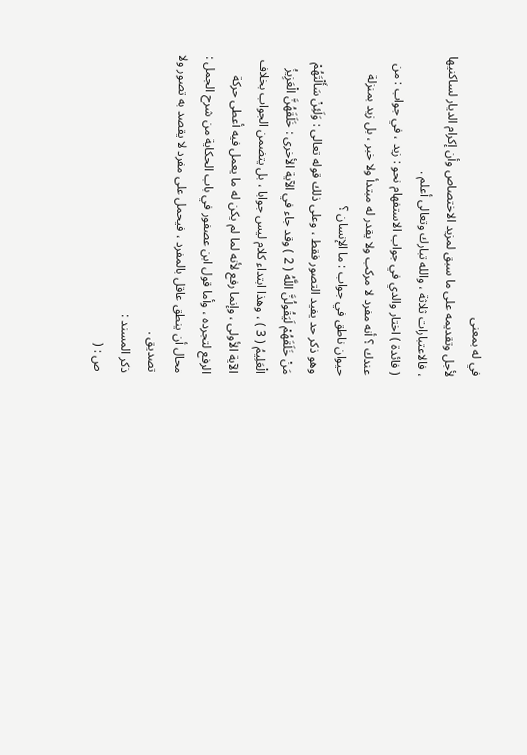في له بمعنى
لأجل وتقديمه على ما سبق لمزيد الاختصاص وأن إكرام الديار لساكنيها ، فالاعتبارات ثلاثة ، والله تبارك وتعالى أعلم .
( فائدة ) اختار والدي في جواب الاستفهام نحو : زيد ، في جواب : من عندك ؟ أنه مفرد لا مركب ولا يقدر له مبتدأ ولا خبر ، بل زيد بمنزلة حيوان ناطق في جواب : ما الإنسان ؟
وهو ذكر حد يفيد التصور فقط ، وعلى ذلك قوله تعالى : وَلَئِنْ سَأَلْتَهُمْ مَنْ خَلَقَهُمْ لَيَقُولُنَّ اللَّهُ ( 2 ) وقد جاء في الآية الأخرى : خَلَقَهُنَّ الْعَزِيزُ الْعَلِيمُ ( 3 ) ، وهذا ابتداء كلام ليس جوابا ، بل يتضمن الجواب بخلاف الآية الأولى ، وإنما رفع لأنه لما لم يكن له ما يعمل فيه أعطى حركة الرفع لتجرده ، وأما قول ابن عصفور في باب الحكاية من شرح الجمل : محال أن ينطق عاقل بالمفرد ، فيحمل على مفرد لا يقصد به تصور ولا تصديق .
ذكر المسند :
ص : (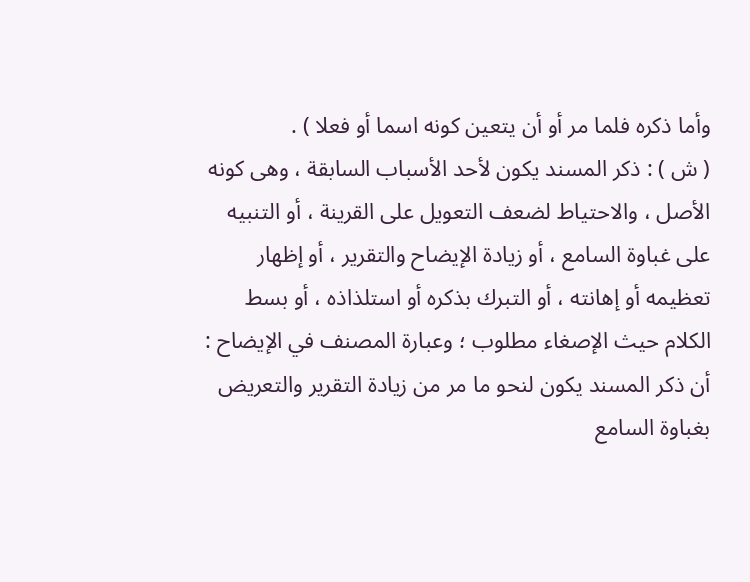وأما ذكره فلما مر أو أن يتعين كونه اسما أو فعلا ) .
( ش ) : ذكر المسند يكون لأحد الأسباب السابقة ، وهى كونه الأصل ، والاحتياط لضعف التعويل على القرينة ، أو التنبيه على غباوة السامع ، أو زيادة الإيضاح والتقرير ، أو إظهار تعظيمه أو إهانته ، أو التبرك بذكره أو استلذاذه ، أو بسط الكلام حيث الإصغاء مطلوب ؛ وعبارة المصنف في الإيضاح : أن ذكر المسند يكون لنحو ما مر من زيادة التقرير والتعريض بغباوة السامع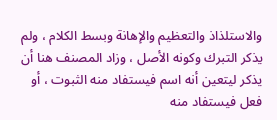والاستلذاذ والتعظيم والإهانة وبسط الكلام ، ولم يذكر التبرك وكونه الأصل ، وزاد المصنف هنا أن يذكر ليتعين أنه اسم فيستفاد منه الثبوت ، أو فعل فيستفاد منه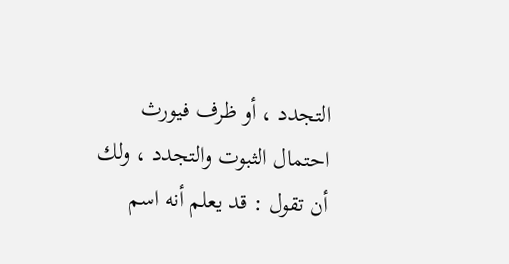التجدد ، أو ظرف فيورث احتمال الثبوت والتجدد ، ولك أن تقول : قد يعلم أنه اسم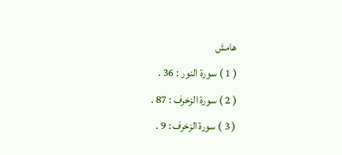هامش
( 1 ) سورة النور : 36 .
( 2 ) سورة الزخرف : 87 .
( 3 ) سورة الزخرف : 9 .